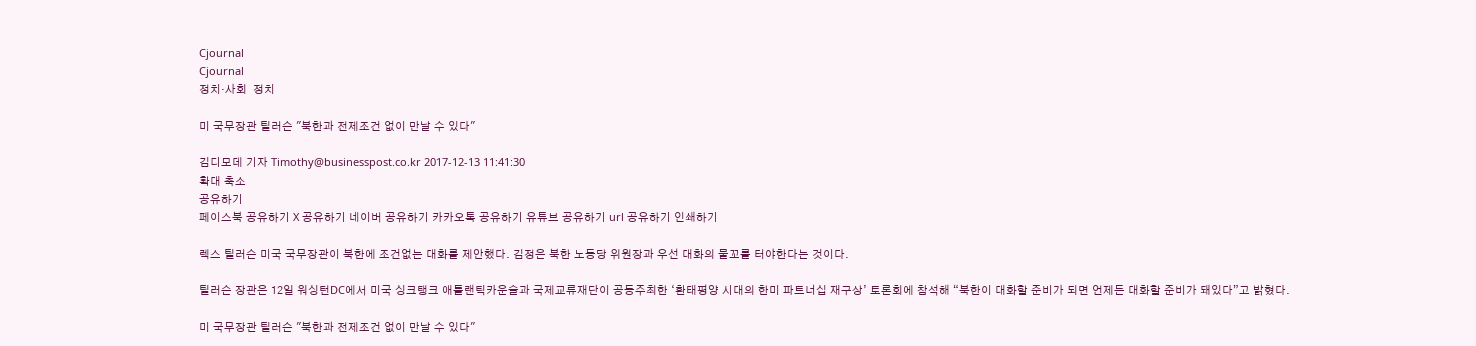Cjournal
Cjournal
정치·사회  정치

미 국무장관 틸러슨 "북한과 전제조건 없이 만날 수 있다"

김디모데 기자 Timothy@businesspost.co.kr 2017-12-13 11:41:30
확대 축소
공유하기
페이스북 공유하기 X 공유하기 네이버 공유하기 카카오톡 공유하기 유튜브 공유하기 url 공유하기 인쇄하기

렉스 틸러슨 미국 국무장관이 북한에 조건없는 대화를 제안했다. 김정은 북한 노동당 위원장과 우선 대화의 물꼬를 터야한다는 것이다.

틸러슨 장관은 12일 워싱턴DC에서 미국 싱크탱크 애틀랜틱카운슬과 국제교류재단이 공동주최한 ‘환태평양 시대의 한미 파트너십 재구상’ 토론회에 참석해 “북한이 대화할 준비가 되면 언제든 대화할 준비가 돼있다”고 밝혔다.

미 국무장관 틸러슨 "북한과 전제조건 없이 만날 수 있다"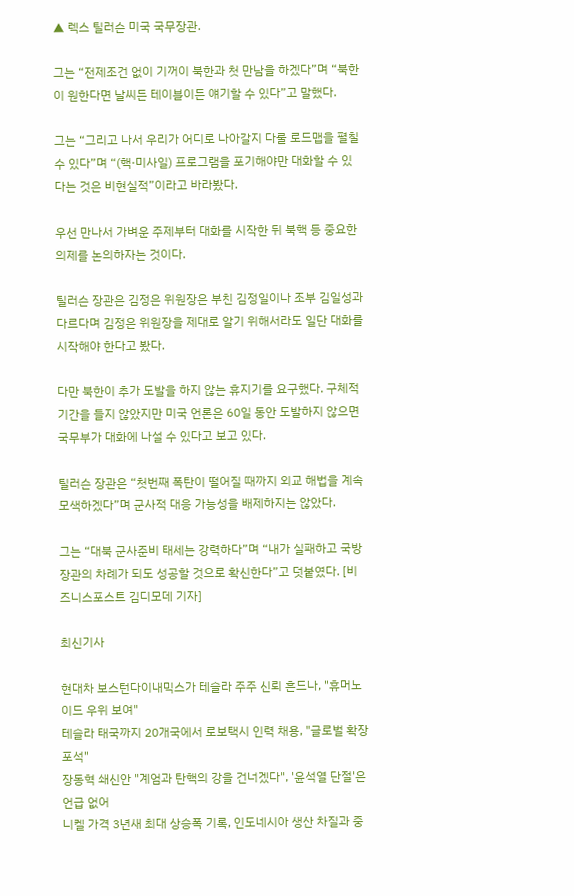▲ 렉스 틸러슨 미국 국무장관.

그는 “전제조건 없이 기꺼이 북한과 첫 만남을 하겠다”며 “북한이 원한다면 날씨든 테이블이든 얘기할 수 있다”고 말했다.

그는 “그리고 나서 우리가 어디로 나아갈지 다룰 로드맵을 펼칠 수 있다”며 “(핵·미사일) 프로그램을 포기해야만 대화할 수 있다는 것은 비현실적”이라고 바라봤다.

우선 만나서 가벼운 주제부터 대화를 시작한 뒤 북핵 등 중요한 의제를 논의하자는 것이다.

틸러슨 장관은 김정은 위원장은 부친 김정일이나 조부 김일성과 다르다며 김정은 위원장을 제대로 알기 위해서라도 일단 대화를 시작해야 한다고 봤다.

다만 북한이 추가 도발을 하지 않는 휴지기를 요구했다. 구체적 기간을 들지 않았지만 미국 언론은 60일 동안 도발하지 않으면 국무부가 대화에 나설 수 있다고 보고 있다.

틸러슨 장관은 “첫번째 폭탄이 떨어질 때까지 외교 해법을 계속 모색하겠다”며 군사적 대응 가능성을 배제하지는 않았다.

그는 “대북 군사준비 태세는 강력하다”며 “내가 실패하고 국방장관의 차례가 되도 성공할 것으로 확신한다”고 덧붙였다. [비즈니스포스트 김디모데 기자]

최신기사

현대차 보스턴다이내믹스가 테슬라 주주 신뢰 흔드나, "휴머노이드 우위 보여"
테슬라 태국까지 20개국에서 로보택시 인력 채용, "글로벌 확장 포석"
장동혁 쇄신안 "계엄과 탄핵의 강을 건너겠다", '윤석열 단절'은 언급 없어
니켈 가격 3년새 최대 상승폭 기록, 인도네시아 생산 차질과 중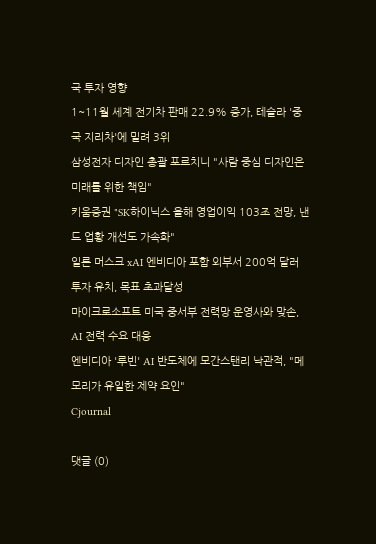국 투자 영향
1~11월 세계 전기차 판매 22.9% 증가, 테슬라 '중국 지리차'에 밀려 3위
삼성전자 디자인 총괄 포르치니 "사람 중심 디자인은 미래를 위한 책임"
키움증권 "SK하이닉스 올해 영업이익 103조 전망, 낸드 업황 개선도 가속화"
일론 머스크 xAI 엔비디아 포함 외부서 200억 달러 투자 유치, 목표 초과달성
마이크로소프트 미국 중서부 전력망 운영사와 맞손, AI 전력 수요 대응
엔비디아 '루빈' AI 반도체에 모간스탠리 낙관적, "메모리가 유일한 제약 요인"
Cjournal

댓글 (0)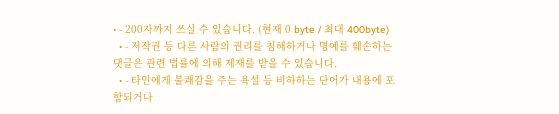• - 200자까지 쓰실 수 있습니다. (현재 0 byte / 최대 400byte)
  • - 저작권 등 다른 사람의 권리를 침해하거나 명예를 훼손하는 댓글은 관련 법률에 의해 제재를 받을 수 있습니다.
  • - 타인에게 불쾌감을 주는 욕설 등 비하하는 단어가 내용에 포함되거나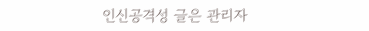인신공격성 글은 관리자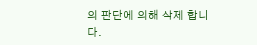의 판단에 의해 삭제 합니다.